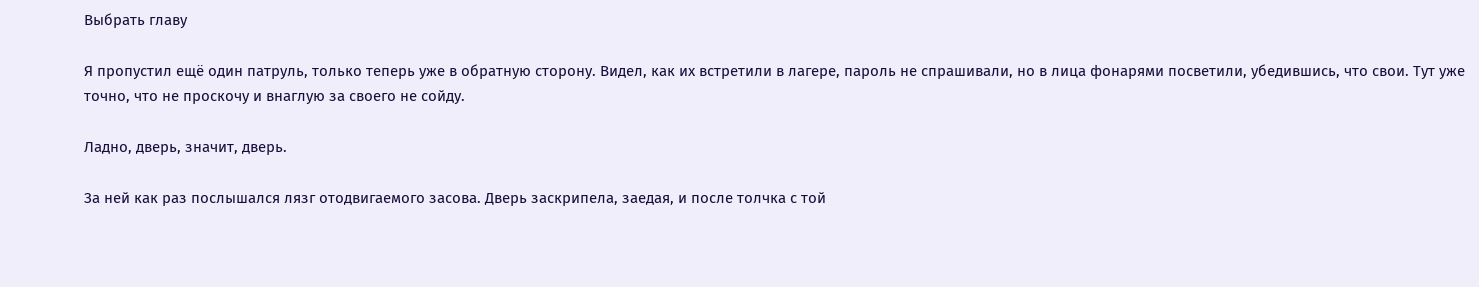Выбрать главу

Я пропустил ещё один патруль, только теперь уже в обратную сторону. Видел, как их встретили в лагере, пароль не спрашивали, но в лица фонарями посветили, убедившись, что свои. Тут уже точно, что не проскочу и внаглую за своего не сойду.

Ладно, дверь, значит, дверь.

За ней как раз послышался лязг отодвигаемого засова. Дверь заскрипела, заедая, и после толчка с той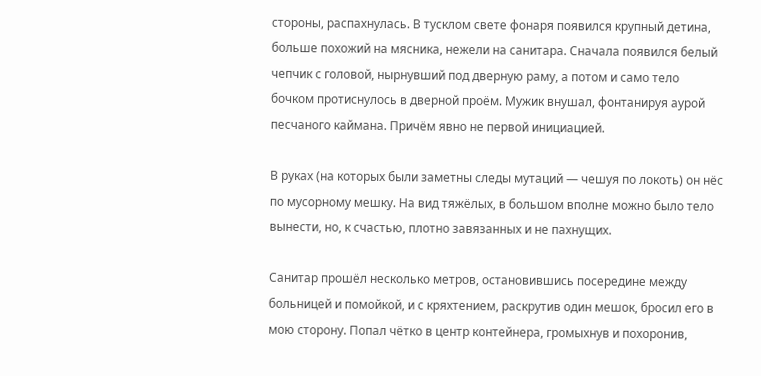стороны, распахнулась. В тусклом свете фонаря появился крупный детина, больше похожий на мясника, нежели на санитара. Сначала появился белый чепчик с головой, нырнувший под дверную раму, а потом и само тело бочком протиснулось в дверной проём. Мужик внушал, фонтанируя аурой песчаного каймана. Причём явно не первой инициацией.

В руках (на которых были заметны следы мутаций — чешуя по локоть) он нёс по мусорному мешку. На вид тяжёлых, в большом вполне можно было тело вынести, но, к счастью, плотно завязанных и не пахнущих.

Санитар прошёл несколько метров, остановившись посередине между больницей и помойкой, и с кряхтением, раскрутив один мешок, бросил его в мою сторону. Попал чётко в центр контейнера, громыхнув и похоронив,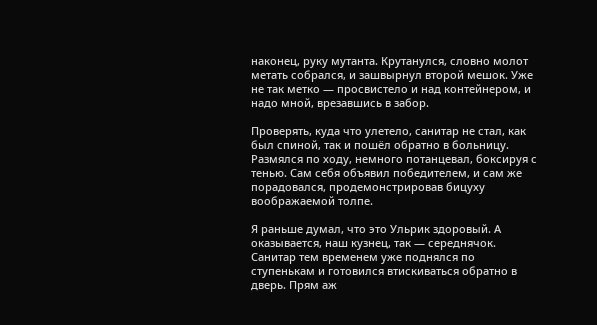наконец, руку мутанта. Крутанулся, словно молот метать собрался, и зашвырнул второй мешок. Уже не так метко — просвистело и над контейнером, и надо мной, врезавшись в забор.

Проверять, куда что улетело, санитар не стал, как был спиной, так и пошёл обратно в больницу. Размялся по ходу, немного потанцевал, боксируя с тенью. Сам себя объявил победителем, и сам же порадовался, продемонстрировав бицуху воображаемой толпе.

Я раньше думал, что это Ульрик здоровый. А оказывается, наш кузнец, так — середнячок. Санитар тем временем уже поднялся по ступенькам и готовился втискиваться обратно в дверь. Прям аж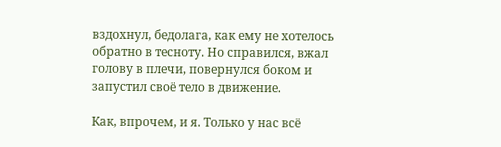вздохнул, бедолага, как ему не хотелось обратно в тесноту. Но справился, вжал голову в плечи, повернулся боком и запустил своё тело в движение.

Как, впрочем, и я. Только у нас всё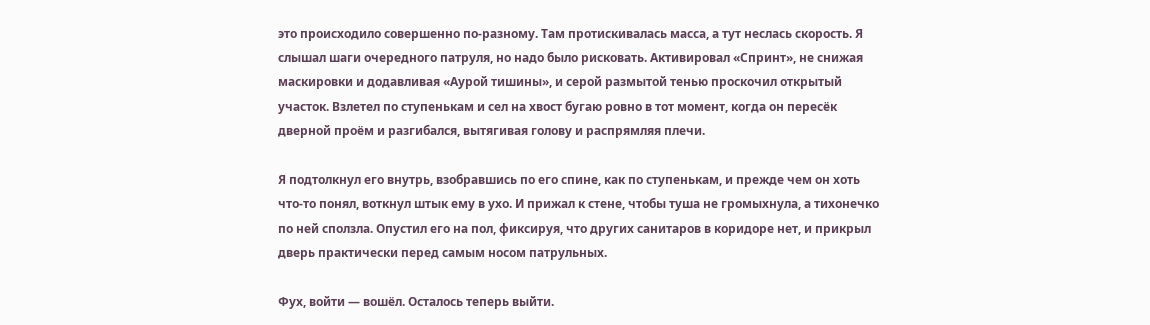это происходило совершенно по-разному. Там протискивалась масса, а тут неслась скорость. Я слышал шаги очередного патруля, но надо было рисковать. Активировал «Спринт», не снижая маскировки и додавливая «Аурой тишины», и серой размытой тенью проскочил открытый участок. Взлетел по ступенькам и сел на хвост бугаю ровно в тот момент, когда он пересёк дверной проём и разгибался, вытягивая голову и распрямляя плечи.

Я подтолкнул его внутрь, взобравшись по его спине, как по ступенькам, и прежде чем он хоть что-то понял, воткнул штык ему в ухо. И прижал к стене, чтобы туша не громыхнула, а тихонечко по ней сползла. Опустил его на пол, фиксируя, что других санитаров в коридоре нет, и прикрыл дверь практически перед самым носом патрульных.

Фух, войти — вошёл. Осталось теперь выйти.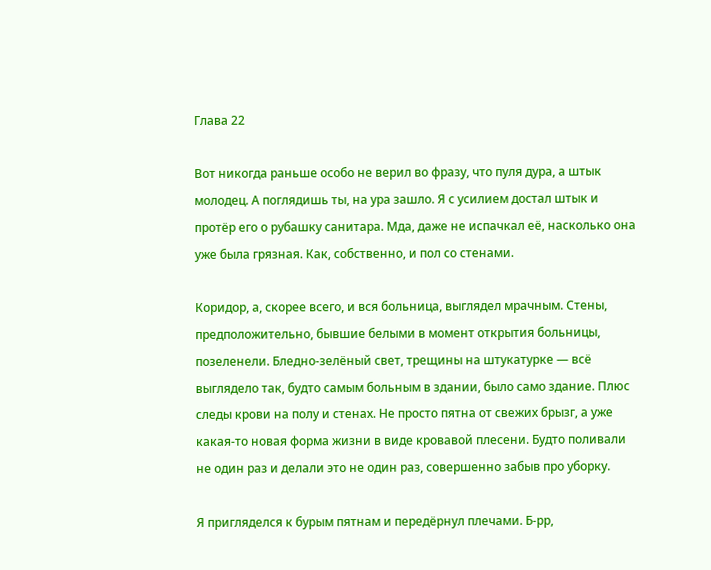Глава 22

Вот никогда раньше особо не верил во фразу, что пуля дура, а штык молодец. А поглядишь ты, на ура зашло. Я с усилием достал штык и протёр его о рубашку санитара. Мда, даже не испачкал её, насколько она уже была грязная. Как, собственно, и пол со стенами.

Коридор, а, скорее всего, и вся больница, выглядел мрачным. Стены, предположительно, бывшие белыми в момент открытия больницы, позеленели. Бледно-зелёный свет, трещины на штукатурке — всё выглядело так, будто самым больным в здании, было само здание. Плюс следы крови на полу и стенах. Не просто пятна от свежих брызг, а уже какая-то новая форма жизни в виде кровавой плесени. Будто поливали не один раз и делали это не один раз, совершенно забыв про уборку.

Я пригляделся к бурым пятнам и передёрнул плечами. Б-рр,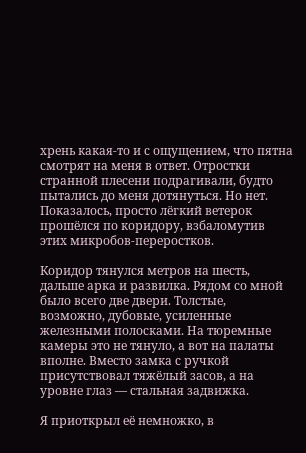хрень какая-то и с ощущением, что пятна смотрят на меня в ответ. Отростки странной плесени подрагивали, будто пытались до меня дотянуться. Но нет. Показалось, просто лёгкий ветерок прошёлся по коридору, взбаломутив этих микробов-переростков.

Коридор тянулся метров на шесть, дальше арка и развилка. Рядом со мной было всего две двери. Толстые, возможно, дубовые, усиленные железными полосками. На тюремные камеры это не тянуло, а вот на палаты вполне. Вместо замка с ручкой присутствовал тяжёлый засов, а на уровне глаз — стальная задвижка.

Я приоткрыл её немножко, в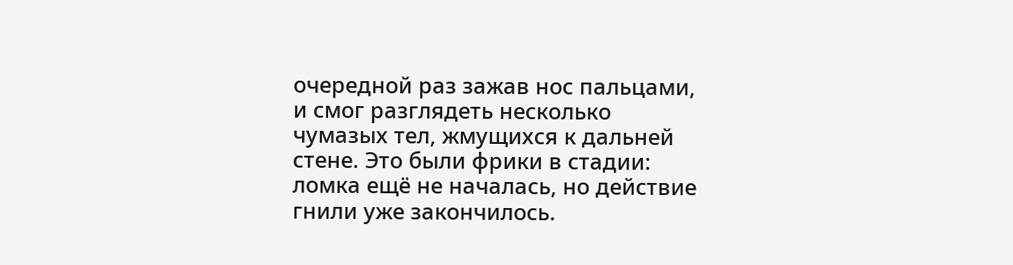очередной раз зажав нос пальцами, и смог разглядеть несколько чумазых тел, жмущихся к дальней стене. Это были фрики в стадии: ломка ещё не началась, но действие гнили уже закончилось.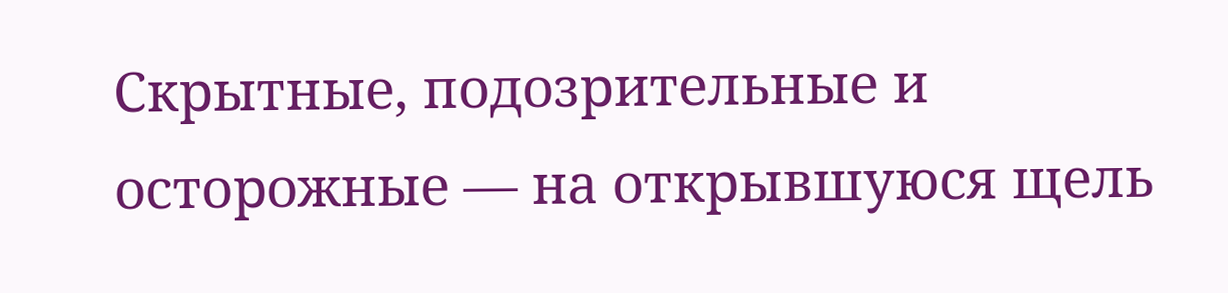Скрытные, подозрительные и осторожные — на открывшуюся щель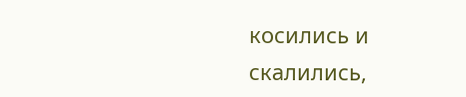косились и скалились,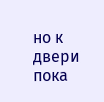но к двери пока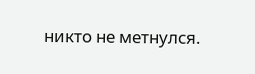никто не метнулся.